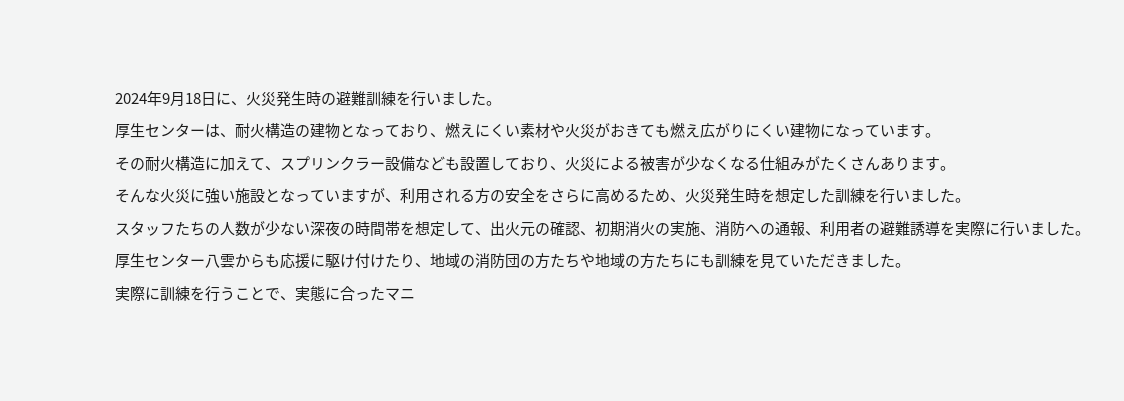2024年9月18日に、火災発生時の避難訓練を行いました。
厚生センターは、耐火構造の建物となっており、燃えにくい素材や火災がおきても燃え広がりにくい建物になっています。
その耐火構造に加えて、スプリンクラー設備なども設置しており、火災による被害が少なくなる仕組みがたくさんあります。
そんな火災に強い施設となっていますが、利用される方の安全をさらに高めるため、火災発生時を想定した訓練を行いました。
スタッフたちの人数が少ない深夜の時間帯を想定して、出火元の確認、初期消火の実施、消防への通報、利用者の避難誘導を実際に行いました。
厚生センター八雲からも応援に駆け付けたり、地域の消防団の方たちや地域の方たちにも訓練を見ていただきました。
実際に訓練を行うことで、実態に合ったマニ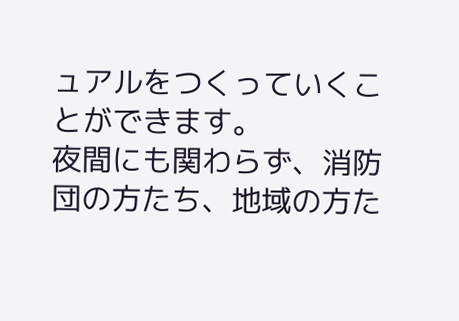ュアルをつくっていくことができます。
夜間にも関わらず、消防団の方たち、地域の方た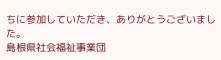ちに参加していただき、ありがとうございました。
島根県社会福祉事業団